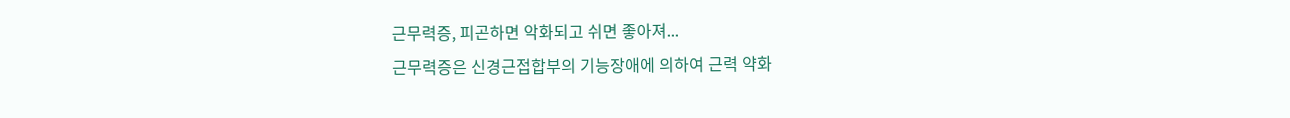근무력증, 피곤하면 악화되고 쉬면 좋아져...
근무력증은 신경근접합부의 기능장애에 의하여 근력 약화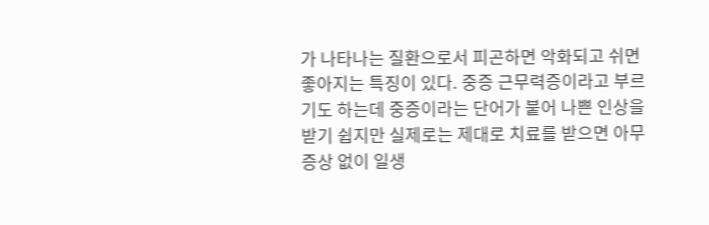가 나타나는 질환으로서 피곤하면 악화되고 쉬면 좋아지는 특징이 있다. 중증 근무력증이라고 부르기도 하는데 중증이라는 단어가 붙어 나쁜 인상을 받기 쉽지만 실제로는 제대로 치료를 받으면 아무 증상 없이 일생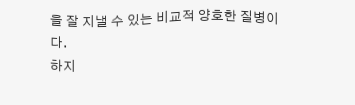을 잘 지낼 수 있는 비교적 양호한 질병이다.
하지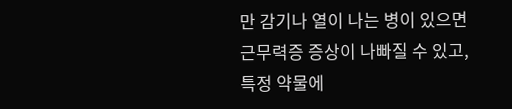만 감기나 열이 나는 병이 있으면 근무력증 증상이 나빠질 수 있고, 특정 약물에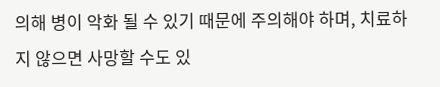의해 병이 악화 될 수 있기 때문에 주의해야 하며, 치료하지 않으면 사망할 수도 있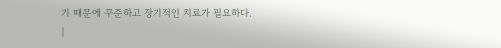기 때문에 꾸준하고 장기적인 치료가 필요하다.
|